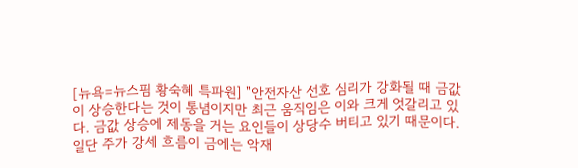[뉴욕=뉴스핌 황숙혜 특파원] "안전자산 선호 심리가 강화될 때 금값이 상승한다는 것이 통념이지만 최근 움직임은 이와 크게 엇갈리고 있다. 금값 상승에 제동을 거는 요인들이 상당수 버티고 있기 때문이다.
일단 주가 강세 흐름이 금에는 악재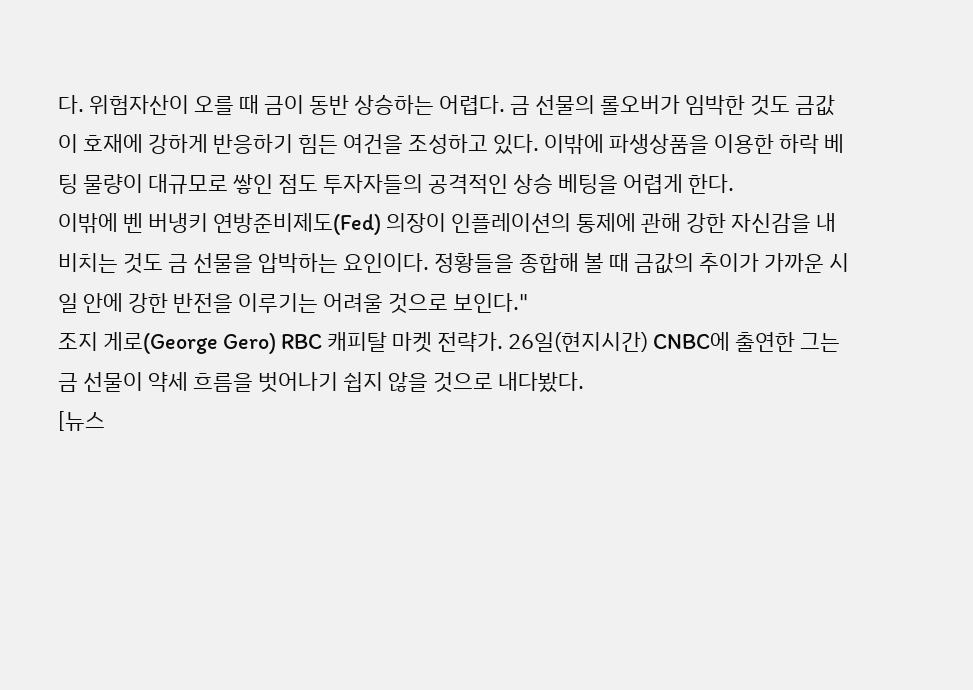다. 위험자산이 오를 때 금이 동반 상승하는 어렵다. 금 선물의 롤오버가 임박한 것도 금값이 호재에 강하게 반응하기 힘든 여건을 조성하고 있다. 이밖에 파생상품을 이용한 하락 베팅 물량이 대규모로 쌓인 점도 투자자들의 공격적인 상승 베팅을 어렵게 한다.
이밖에 벤 버냉키 연방준비제도(Fed) 의장이 인플레이션의 통제에 관해 강한 자신감을 내비치는 것도 금 선물을 압박하는 요인이다. 정황들을 종합해 볼 때 금값의 추이가 가까운 시일 안에 강한 반전을 이루기는 어려울 것으로 보인다."
조지 게로(George Gero) RBC 캐피탈 마켓 전략가. 26일(현지시간) CNBC에 출연한 그는 금 선물이 약세 흐름을 벗어나기 쉽지 않을 것으로 내다봤다.
[뉴스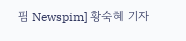핌 Newspim] 황숙혜 기자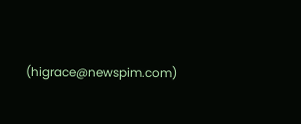(higrace@newspim.com)